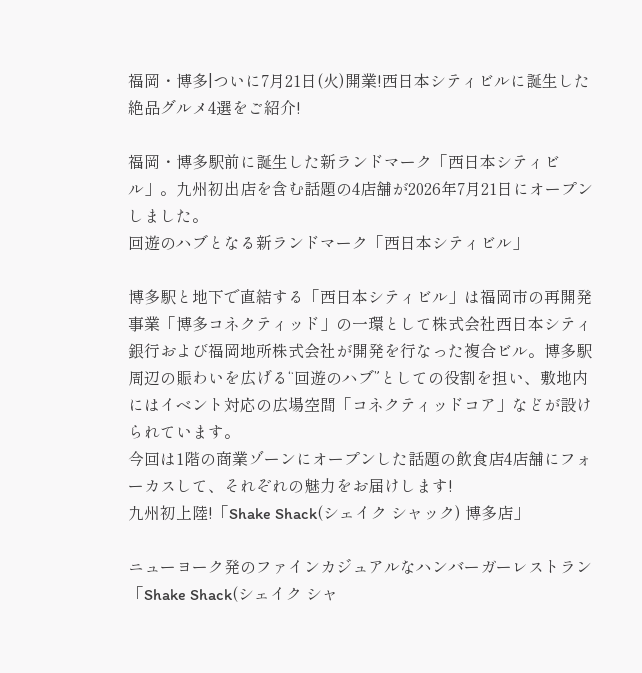福岡・博多|ついに7月21日(火)開業!西日本シティビルに誕生した絶品グルメ4選をご紹介!

福岡・博多駅前に誕生した新ランドマーク「西日本シティビル」。九州初出店を含む話題の4店舗が2026年7月21日にオープンしました。
回遊のハブとなる新ランドマーク「西日本シティビル」

博多駅と地下で直結する「西日本シティビル」は福岡市の再開発事業「博多コネクティッド」の一環として株式会社西日本シティ銀行および福岡地所株式会社が開発を行なった複合ビル。博多駅周辺の賑わいを広げる“回遊のハブ”としての役割を担い、敷地内にはイベント対応の広場空間「コネクティッドコア」などが設けられています。
今回は1階の商業ゾーンにオープンした話題の飲食店4店舗にフォーカスして、それぞれの魅力をお届けします!
九州初上陸!「Shake Shack(シェイク シャック) 博多店」

ニューヨーク発のファインカジュアルなハンバーガーレストラン「Shake Shack(シェイク シャ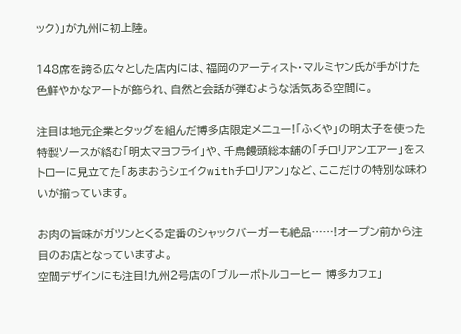ック)」が九州に初上陸。

148席を誇る広々とした店内には、福岡のアーティスト・マルミヤン氏が手がけた色鮮やかなアートが飾られ、自然と会話が弾むような活気ある空間に。

注目は地元企業とタッグを組んだ博多店限定メニュー!「ふくや」の明太子を使った特製ソースが絡む「明太マヨフライ」や、千鳥饅頭総本舗の「チロリアンエアー」をストローに見立てた「あまおうシェイクwithチロリアン」など、ここだけの特別な味わいが揃っています。

お肉の旨味がガツンとくる定番のシャックバーガーも絶品……!オープン前から注目のお店となっていますよ。
空間デザインにも注目!九州2号店の「ブルーボトルコーヒー 博多カフェ」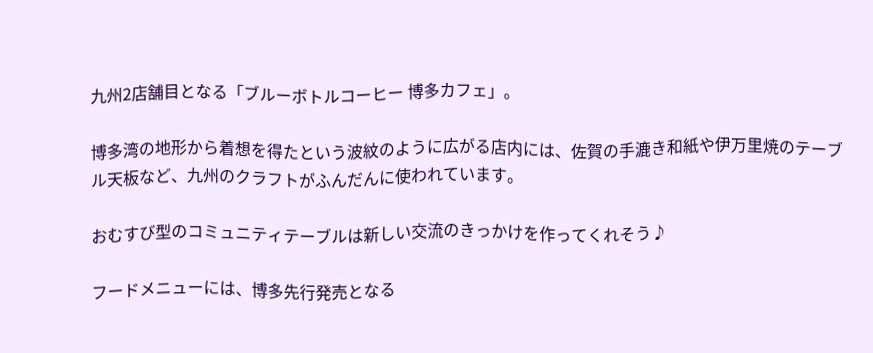九州2店舗目となる「ブルーボトルコーヒー 博多カフェ」。

博多湾の地形から着想を得たという波紋のように広がる店内には、佐賀の手漉き和紙や伊万里焼のテーブル天板など、九州のクラフトがふんだんに使われています。

おむすび型のコミュニティテーブルは新しい交流のきっかけを作ってくれそう♪

フードメニューには、博多先行発売となる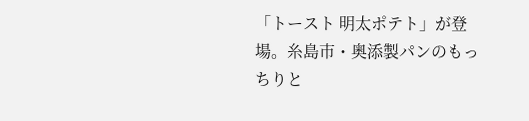「トースト 明太ポテト」が登場。糸島市・奥添製パンのもっちりと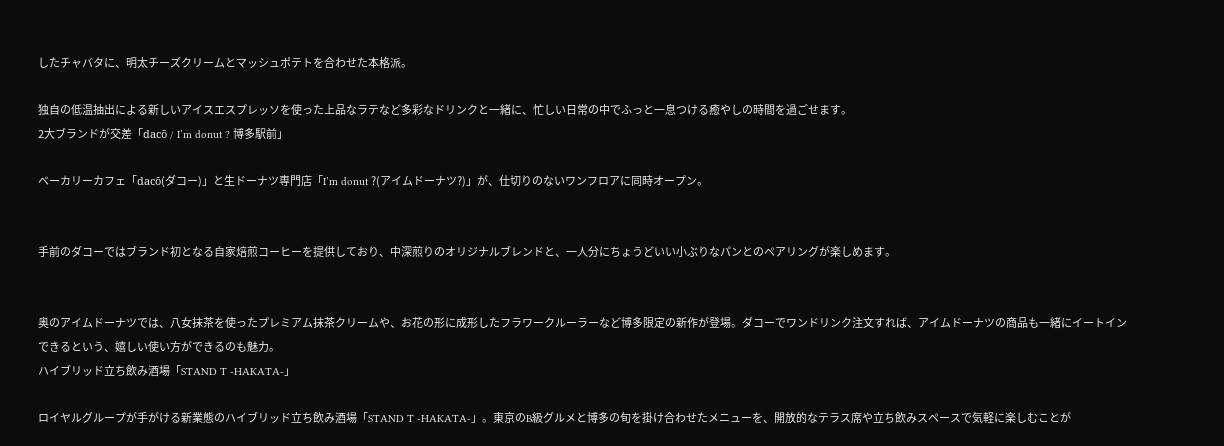したチャバタに、明太チーズクリームとマッシュポテトを合わせた本格派。

独自の低温抽出による新しいアイスエスプレッソを使った上品なラテなど多彩なドリンクと一緒に、忙しい日常の中でふっと一息つける癒やしの時間を過ごせます。
2大ブランドが交差「dacō / I’m donut ? 博多駅前」

ベーカリーカフェ「dacō(ダコー)」と生ドーナツ専門店「I’m donut ?(アイムドーナツ?)」が、仕切りのないワンフロアに同時オープン。


手前のダコーではブランド初となる自家焙煎コーヒーを提供しており、中深煎りのオリジナルブレンドと、一人分にちょうどいい小ぶりなパンとのペアリングが楽しめます。


奥のアイムドーナツでは、八女抹茶を使ったプレミアム抹茶クリームや、お花の形に成形したフラワークルーラーなど博多限定の新作が登場。ダコーでワンドリンク注文すれば、アイムドーナツの商品も一緒にイートインできるという、嬉しい使い方ができるのも魅力。
ハイブリッド立ち飲み酒場「STAND T -HAKATA-」

ロイヤルグループが手がける新業態のハイブリッド立ち飲み酒場「STAND T -HAKATA-」。東京のB級グルメと博多の旬を掛け合わせたメニューを、開放的なテラス席や立ち飲みスペースで気軽に楽しむことが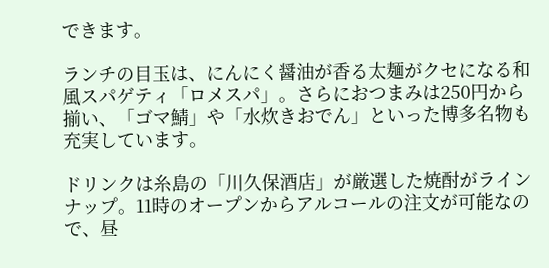できます。

ランチの目玉は、にんにく醤油が香る太麺がクセになる和風スパゲティ「ロメスパ」。さらにおつまみは250円から揃い、「ゴマ鯖」や「水炊きおでん」といった博多名物も充実しています。

ドリンクは糸島の「川久保酒店」が厳選した焼酎がラインナップ。11時のオープンからアルコールの注文が可能なので、昼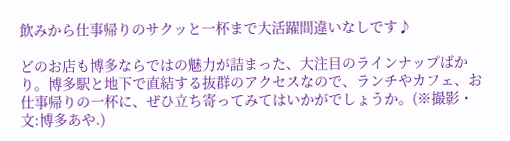飲みから仕事帰りのサクッと一杯まで大活躍間違いなしです♪

どのお店も博多ならではの魅力が詰まった、大注目のラインナップばかり。博多駅と地下で直結する抜群のアクセスなので、ランチやカフェ、お仕事帰りの一杯に、ぜひ立ち寄ってみてはいかがでしょうか。(※撮影・文:博多あや.)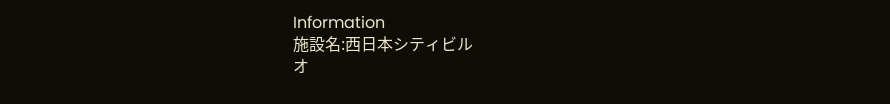Information
施設名:西日本シティビル
オ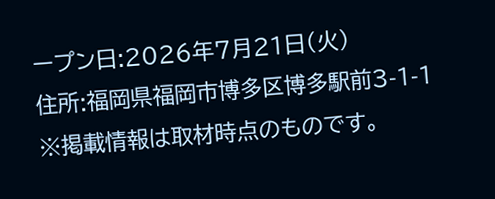ープン日:2026年7月21日(火)
住所:福岡県福岡市博多区博多駅前3-1-1
※掲載情報は取材時点のものです。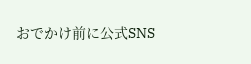おでかけ前に公式SNS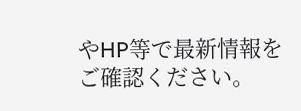やHP等で最新情報をご確認ください。